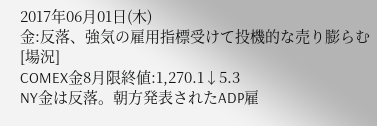2017年06月01日(木)
金:反落、強気の雇用指標受けて投機的な売り膨らむ
[場況]
COMEX金8月限終値:1,270.1↓5.3
NY金は反落。朝方発表されたADP雇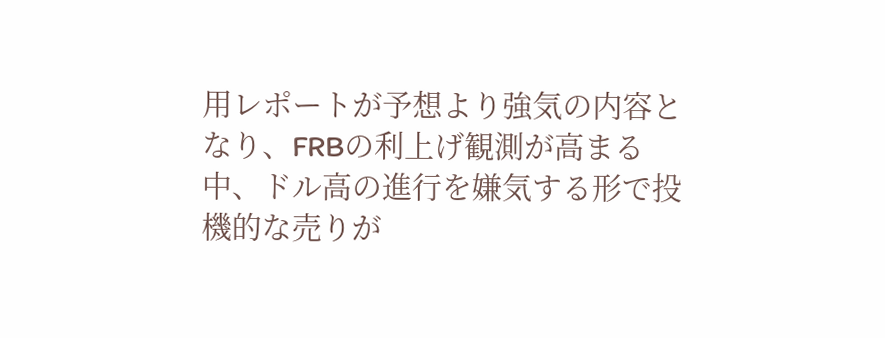用レポートが予想より強気の内容となり、FRBの利上げ観測が高まる中、ドル高の進行を嫌気する形で投機的な売りが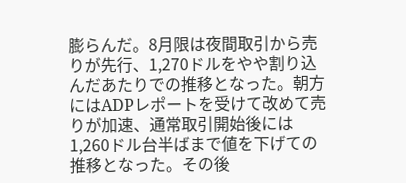膨らんだ。8月限は夜間取引から売りが先行、1,270ドルをやや割り込んだあたりでの推移となった。朝方にはADPレポートを受けて改めて売りが加速、通常取引開始後には1,260ドル台半ばまで値を下げての推移となった。その後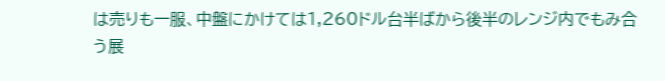は売りも一服、中盤にかけては1,260ドル台半ばから後半のレンジ内でもみ合う展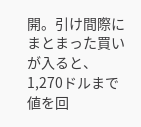開。引け間際にまとまった買いが入ると、1,270ドルまで値を回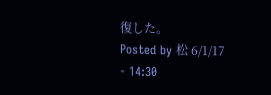復した。
Posted by 松 6/1/17 - 14:30